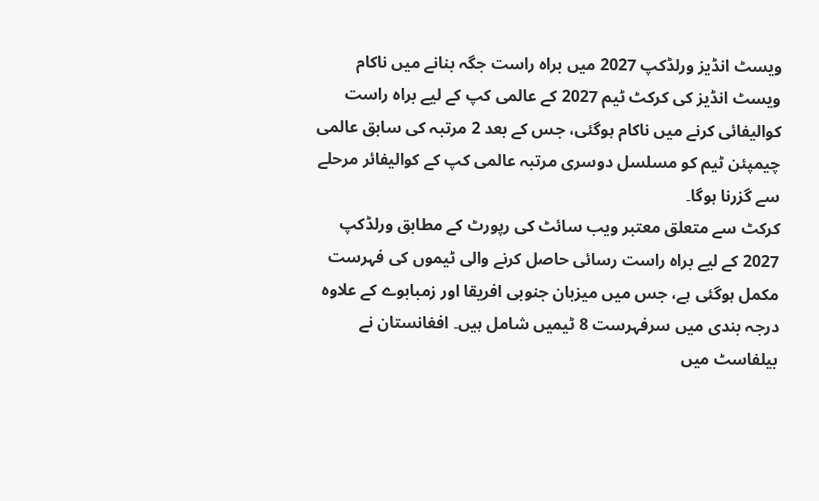ویسٹ انڈیز ورلڈکپ 2027 میں براہ راست جگہ بنانے میں ناکام
ویسٹ انڈیز کی کرکٹ ٹیم 2027 کے عالمی کپ کے لیے براہ راست کوالیفائی کرنے میں ناکام ہوگئی، جس کے بعد 2 مرتبہ کی سابق عالمی چیمپئن ٹیم کو مسلسل دوسری مرتبہ عالمی کپ کے کوالیفائر مرحلے سے گزرنا ہوگا۔
کرکٹ سے متعلق معتبر ویب سائٹ کی رپورٹ کے مطابق ورلڈکپ 2027 کے لیے براہ راست رسائی حاصل کرنے والی ٹیموں کی فہرست مکمل ہوگئی ہے، جس میں میزبان جنوبی افریقا اور زمبابوے کے علاوہ درجہ بندی میں سرفہرست 8 ٹیمیں شامل ہیں۔ افغانستان نے بیلفاسٹ میں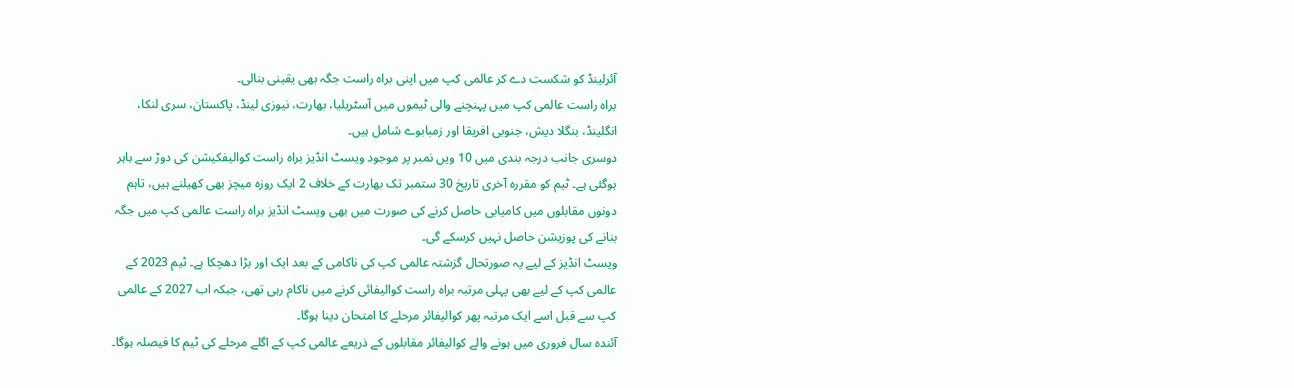آئرلینڈ کو شکست دے کر عالمی کپ میں اپنی براہ راست جگہ بھی یقینی بنالی۔
براہ راست عالمی کپ میں پہنچنے والی ٹیموں میں آسٹریلیا، بھارت، نیوزی لینڈ، پاکستان، سری لنکا، انگلینڈ، بنگلا دیش، جنوبی افریقا اور زمبابوے شامل ہیں۔
دوسری جانب درجہ بندی میں 10 ویں نمبر پر موجود ویسٹ انڈیز براہ راست کوالیفکیشن کی دوڑ سے باہر ہوگئی ہے۔ ٹیم کو مقررہ آخری تاریخ 30 ستمبر تک بھارت کے خلاف 2 ایک روزہ میچز بھی کھیلنے ہیں، تاہم دونوں مقابلوں میں کامیابی حاصل کرنے کی صورت میں بھی ویسٹ انڈیز براہ راست عالمی کپ میں جگہ بنانے کی پوزیشن حاصل نہیں کرسکے گی۔
ویسٹ انڈیز کے لیے یہ صورتحال گزشتہ عالمی کپ کی ناکامی کے بعد ایک اور بڑا دھچکا ہے۔ ٹیم 2023 کے عالمی کپ کے لیے بھی پہلی مرتبہ براہ راست کوالیفائی کرنے میں ناکام رہی تھی، جبکہ اب 2027 کے عالمی کپ سے قبل اسے ایک مرتبہ پھر کوالیفائر مرحلے کا امتحان دینا ہوگا۔
آئندہ سال فروری میں ہونے والے کوالیفائر مقابلوں کے ذریعے عالمی کپ کے اگلے مرحلے کی ٹیم کا فیصلہ ہوگا۔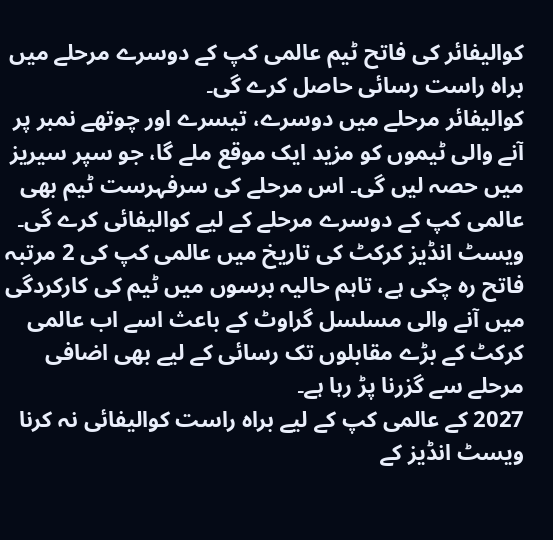کوالیفائر کی فاتح ٹیم عالمی کپ کے دوسرے مرحلے میں براہ راست رسائی حاصل کرے گی۔
کوالیفائر مرحلے میں دوسرے، تیسرے اور چوتھے نمبر پر آنے والی ٹیموں کو مزید ایک موقع ملے گا، جو سپر سیریز میں حصہ لیں گی۔ اس مرحلے کی سرفہرست ٹیم بھی عالمی کپ کے دوسرے مرحلے کے لیے کوالیفائی کرے گی۔
ویسٹ انڈیز کرکٹ کی تاریخ میں عالمی کپ کی 2 مرتبہ فاتح رہ چکی ہے، تاہم حالیہ برسوں میں ٹیم کی کارکردگی میں آنے والی مسلسل گراوٹ کے باعث اسے اب عالمی کرکٹ کے بڑے مقابلوں تک رسائی کے لیے بھی اضافی مرحلے سے گزرنا پڑ رہا ہے۔
2027 کے عالمی کپ کے لیے براہ راست کوالیفائی نہ کرنا ویسٹ انڈیز کے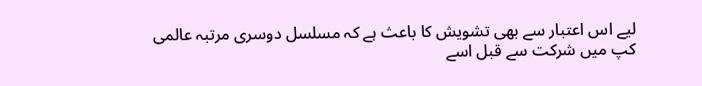لیے اس اعتبار سے بھی تشویش کا باعث ہے کہ مسلسل دوسری مرتبہ عالمی کپ میں شرکت سے قبل اسے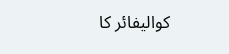کوالیفائر کا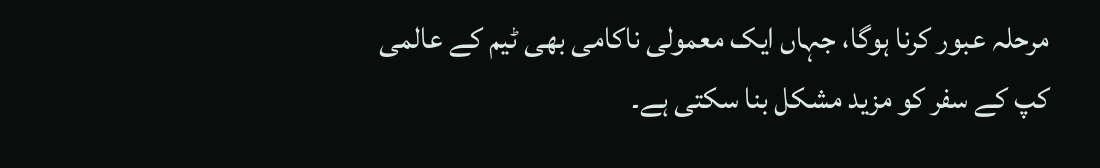مرحلہ عبور کرنا ہوگا، جہاں ایک معمولی ناکامی بھی ٹیم کے عالمی کپ کے سفر کو مزید مشکل بنا سکتی ہے۔